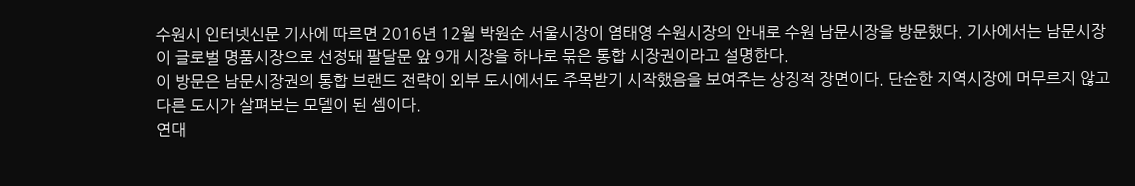수원시 인터넷신문 기사에 따르면 2016년 12월 박원순 서울시장이 염태영 수원시장의 안내로 수원 남문시장을 방문했다. 기사에서는 남문시장이 글로벌 명품시장으로 선정돼 팔달문 앞 9개 시장을 하나로 묶은 통합 시장권이라고 설명한다.
이 방문은 남문시장권의 통합 브랜드 전략이 외부 도시에서도 주목받기 시작했음을 보여주는 상징적 장면이다. 단순한 지역시장에 머무르지 않고 다른 도시가 살펴보는 모델이 된 셈이다.
연대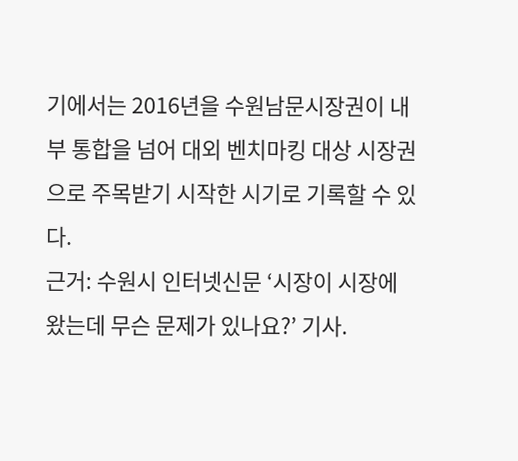기에서는 2016년을 수원남문시장권이 내부 통합을 넘어 대외 벤치마킹 대상 시장권으로 주목받기 시작한 시기로 기록할 수 있다.
근거: 수원시 인터넷신문 ‘시장이 시장에 왔는데 무슨 문제가 있나요?’ 기사.